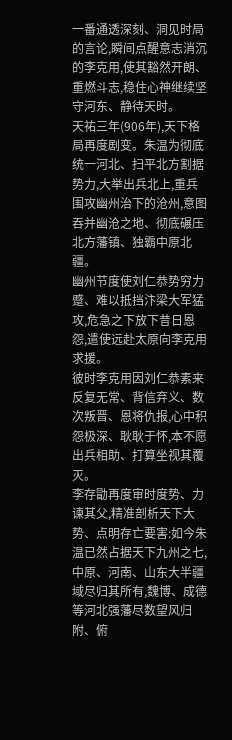一番通透深刻、洞见时局的言论,瞬间点醒意志消沉的李克用,使其豁然开朗、重燃斗志,稳住心神继续坚守河东、静待天时。
天祐三年(906年),天下格局再度剧变。朱温为彻底统一河北、扫平北方割据势力,大举出兵北上,重兵围攻幽州治下的沧州,意图吞并幽沧之地、彻底碾压北方藩镇、独霸中原北疆。
幽州节度使刘仁恭势穷力蹙、难以抵挡汴梁大军猛攻,危急之下放下昔日恩怨,遣使远赴太原向李克用求援。
彼时李克用因刘仁恭素来反复无常、背信弃义、数次叛晋、恩将仇报,心中积怨极深、耿耿于怀,本不愿出兵相助、打算坐视其覆灭。
李存勖再度审时度势、力谏其父,精准剖析天下大势、点明存亡要害:如今朱温已然占据天下九州之七,中原、河南、山东大半疆域尽归其所有,魏博、成德等河北强藩尽数望风归附、俯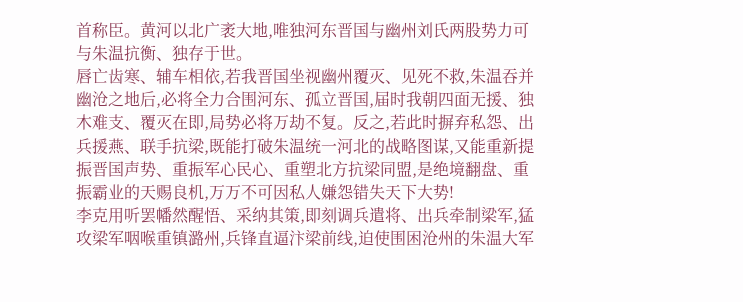首称臣。黄河以北广袤大地,唯独河东晋国与幽州刘氏两股势力可与朱温抗衡、独存于世。
唇亡齿寒、辅车相依,若我晋国坐视幽州覆灭、见死不救,朱温吞并幽沧之地后,必将全力合围河东、孤立晋国,届时我朝四面无援、独木难支、覆灭在即,局势必将万劫不复。反之,若此时摒弃私怨、出兵援燕、联手抗梁,既能打破朱温统一河北的战略图谋,又能重新提振晋国声势、重振军心民心、重塑北方抗梁同盟,是绝境翻盘、重振霸业的天赐良机,万万不可因私人嫌怨错失天下大势!
李克用听罢幡然醒悟、采纳其策,即刻调兵遣将、出兵牵制梁军,猛攻梁军咽喉重镇潞州,兵锋直逼汴梁前线,迫使围困沧州的朱温大军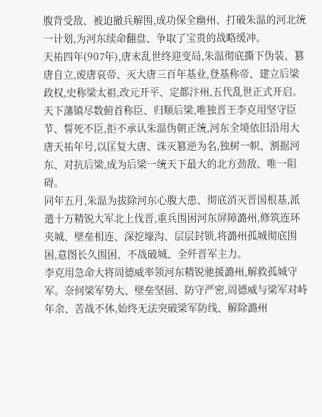腹背受敌、被迫撤兵解围,成功保全幽州、打破朱温的河北统一计划,为河东续命翻盘、争取了宝贵的战略缓冲。
天祐四年(907年),唐末乱世终迎变局,朱温彻底撕下伪装、篡唐自立,废唐哀帝、灭大唐三百年基业,登基称帝、建立后梁政权,史称梁太祖,改元开平、定都汴州,五代乱世正式开启。
天下藩镇尽数俯首称臣、归顺后梁,唯独晋王李克用坚守臣节、誓死不臣,拒不承认朱温伪朝正统,河东全境依旧沿用大唐天祐年号,以匡复大唐、诛灭篡逆为名,独树一帜、割据河东、对抗后梁,成为后梁一统天下最大的北方劲敌、唯一阻碍。
同年五月,朱温为拔除河东心腹大患、彻底消灭晋国根基,派遣十万精锐大军北上伐晋,重兵围困河东屏障潞州,修筑连环夹城、壁垒相连、深挖壕沟、层层封锁,将潞州孤城彻底围困,意图长久围困、不战破城、全歼晋军主力。
李克用急命大将周德威率领河东精锐驰援潞州,解救孤城守军。奈何梁军势大、壁垒坚固、防守严密,周德威与梁军对峙年余、苦战不休,始终无法突破梁军防线、解除潞州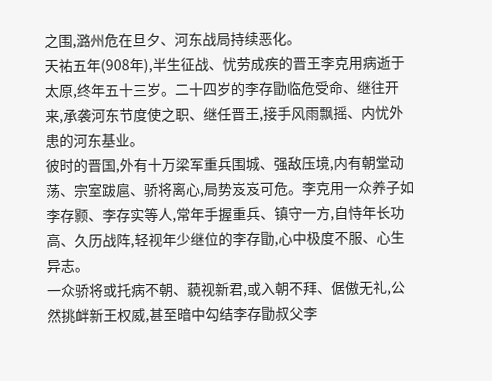之围,潞州危在旦夕、河东战局持续恶化。
天祐五年(908年),半生征战、忧劳成疾的晋王李克用病逝于太原,终年五十三岁。二十四岁的李存勖临危受命、继往开来,承袭河东节度使之职、继任晋王,接手风雨飘摇、内忧外患的河东基业。
彼时的晋国,外有十万梁军重兵围城、强敌压境,内有朝堂动荡、宗室跋扈、骄将离心,局势岌岌可危。李克用一众养子如李存颢、李存实等人,常年手握重兵、镇守一方,自恃年长功高、久历战阵,轻视年少继位的李存勖,心中极度不服、心生异志。
一众骄将或托病不朝、藐视新君,或入朝不拜、倨傲无礼,公然挑衅新王权威,甚至暗中勾结李存勖叔父李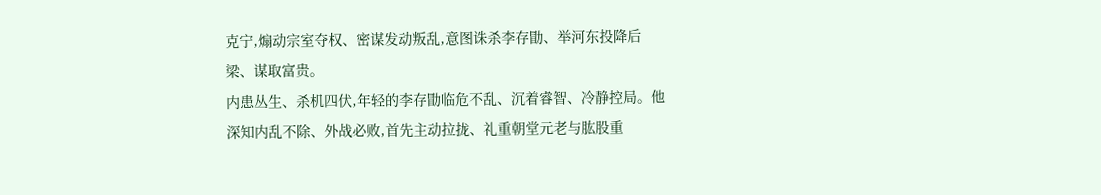克宁,煽动宗室夺权、密谋发动叛乱,意图诛杀李存勖、举河东投降后梁、谋取富贵。
内患丛生、杀机四伏,年轻的李存勖临危不乱、沉着睿智、冷静控局。他深知内乱不除、外战必败,首先主动拉拢、礼重朝堂元老与肱股重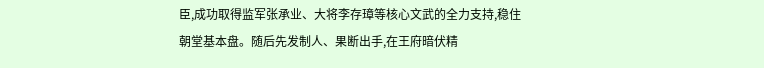臣,成功取得监军张承业、大将李存璋等核心文武的全力支持,稳住朝堂基本盘。随后先发制人、果断出手,在王府暗伏精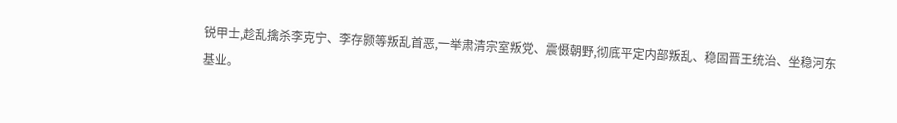锐甲士,趁乱擒杀李克宁、李存颢等叛乱首恶,一举肃清宗室叛党、震慑朝野,彻底平定内部叛乱、稳固晋王统治、坐稳河东基业。